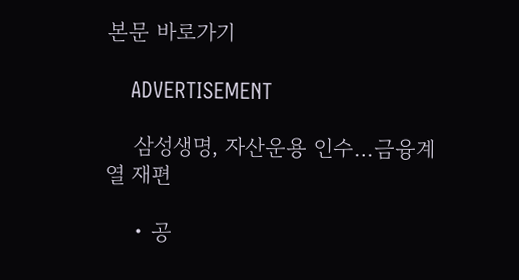본문 바로가기

    ADVERTISEMENT

    삼성생명, 자산운용 인수…금융계열 재편

    • 공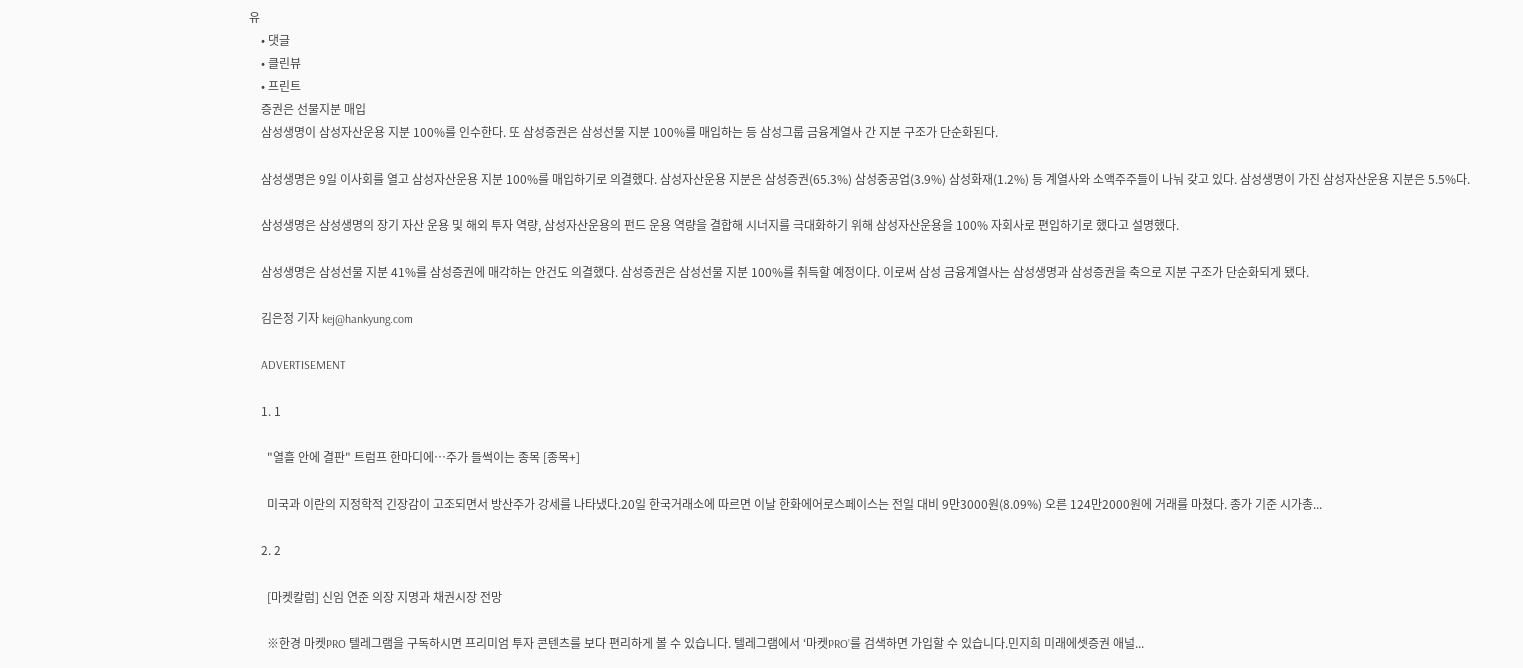유
    • 댓글
    • 클린뷰
    • 프린트
    증권은 선물지분 매입
    삼성생명이 삼성자산운용 지분 100%를 인수한다. 또 삼성증권은 삼성선물 지분 100%를 매입하는 등 삼성그룹 금융계열사 간 지분 구조가 단순화된다.

    삼성생명은 9일 이사회를 열고 삼성자산운용 지분 100%를 매입하기로 의결했다. 삼성자산운용 지분은 삼성증권(65.3%) 삼성중공업(3.9%) 삼성화재(1.2%) 등 계열사와 소액주주들이 나눠 갖고 있다. 삼성생명이 가진 삼성자산운용 지분은 5.5%다.

    삼성생명은 삼성생명의 장기 자산 운용 및 해외 투자 역량, 삼성자산운용의 펀드 운용 역량을 결합해 시너지를 극대화하기 위해 삼성자산운용을 100% 자회사로 편입하기로 했다고 설명했다.

    삼성생명은 삼성선물 지분 41%를 삼성증권에 매각하는 안건도 의결했다. 삼성증권은 삼성선물 지분 100%를 취득할 예정이다. 이로써 삼성 금융계열사는 삼성생명과 삼성증권을 축으로 지분 구조가 단순화되게 됐다.

    김은정 기자 kej@hankyung.com

    ADVERTISEMENT

    1. 1

      "열흘 안에 결판" 트럼프 한마디에…주가 들썩이는 종목 [종목+]

      미국과 이란의 지정학적 긴장감이 고조되면서 방산주가 강세를 나타냈다.20일 한국거래소에 따르면 이날 한화에어로스페이스는 전일 대비 9만3000원(8.09%) 오른 124만2000원에 거래를 마쳤다. 종가 기준 시가총...

    2. 2

      [마켓칼럼] 신임 연준 의장 지명과 채권시장 전망

      ※한경 마켓PRO 텔레그램을 구독하시면 프리미엄 투자 콘텐츠를 보다 편리하게 볼 수 있습니다. 텔레그램에서 ‘마켓PRO’를 검색하면 가입할 수 있습니다.민지희 미래에셋증권 애널...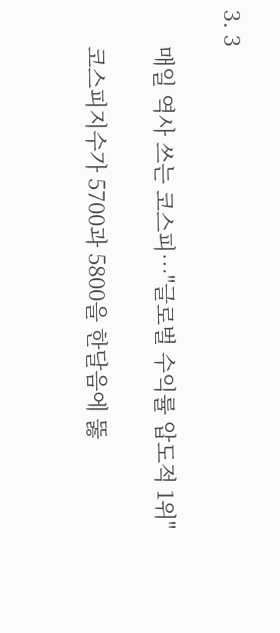3. 3

      매일 역사 쓰는 코스피…"글로벌 수익률 압도적 1위"

      코스피지수가 5700과 5800을 한달음에 뚫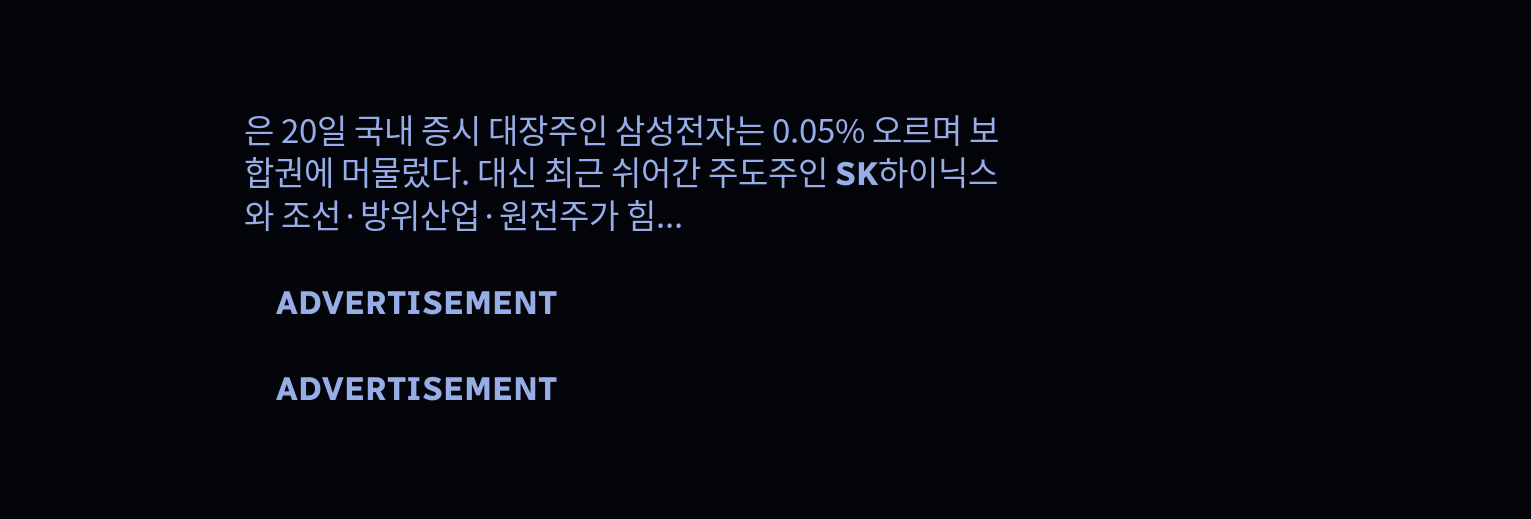은 20일 국내 증시 대장주인 삼성전자는 0.05% 오르며 보합권에 머물렀다. 대신 최근 쉬어간 주도주인 SK하이닉스와 조선·방위산업·원전주가 힘...

    ADVERTISEMENT

    ADVERTISEMENT